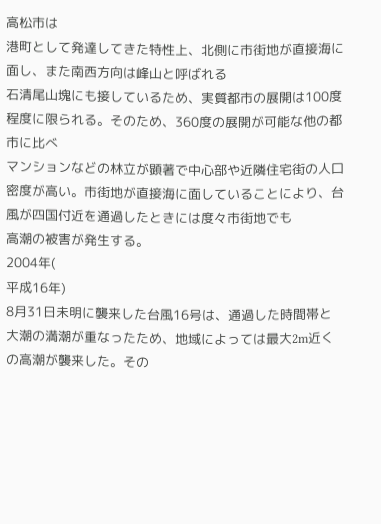高松市は
港町として発達してきた特性上、北側に市街地が直接海に面し、また南西方向は峰山と呼ばれる
石清尾山塊にも接しているため、実質都市の展開は100度程度に限られる。そのため、360度の展開が可能な他の都市に比べ
マンションなどの林立が顕著で中心部や近隣住宅街の人口密度が高い。市街地が直接海に面していることにより、台風が四国付近を通過したときには度々市街地でも
高潮の被害が発生する。
2004年(
平成16年)
8月31日未明に襲来した台風16号は、通過した時間帯と大潮の満潮が重なったため、地域によっては最大2m近くの高潮が襲来した。その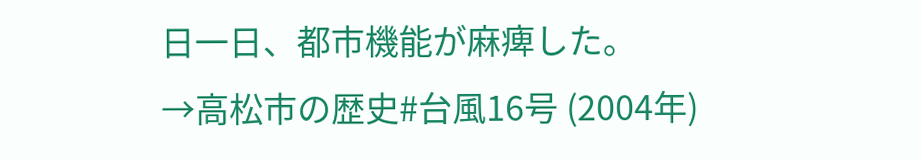日一日、都市機能が麻痺した。
→高松市の歴史#台風16号 (2004年)